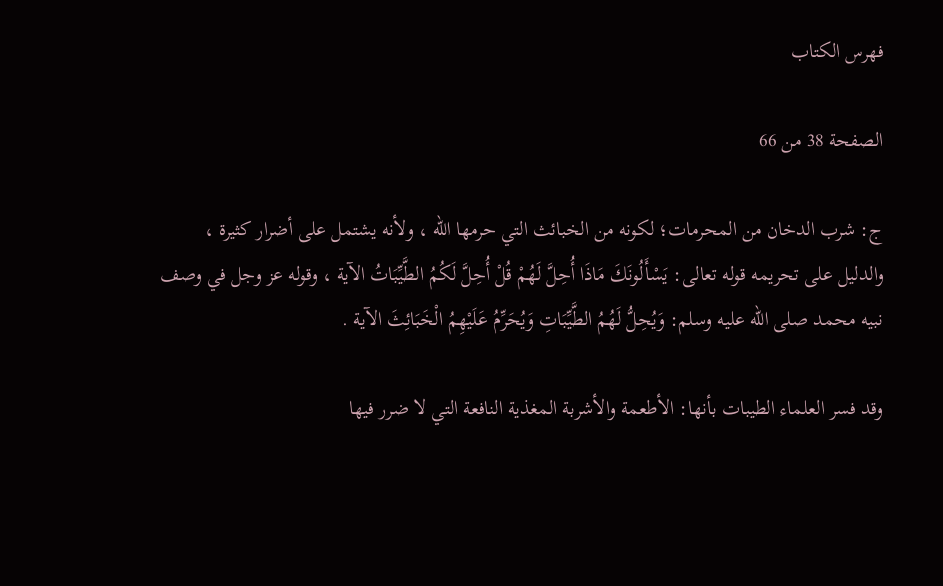فهرس الكتاب

الصفحة 38 من 66

ج: شرب الدخان من المحرمات؛ لكونه من الخبائث التي حرمها الله ، ولأنه يشتمل على أضرار كثيرة ، والدليل على تحريمه قوله تعالى: يَسْأَلُونَكَ مَاذَا أُحِلَّ لَهُمْ قُلْ أُحِلَّ لَكُمُ الطَّيِّبَاتُ الآية ، وقوله عز وجل في وصف نبيه محمد صلى الله عليه وسلم: وَيُحِلُّ لَهُمُ الطَّيِّبَاتِ وَيُحَرِّمُ عَلَيْهِمُ الْخَبَائِثَ الآية .

وقد فسر العلماء الطيبات بأنها: الأطعمة والأشربة المغذية النافعة التي لا ضرر فيها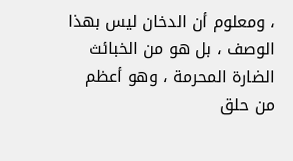، ومعلوم أن الدخان ليس بهذا الوصف ، بل هو من الخبائث الضارة المحرمة ، وهو أعظم من حلق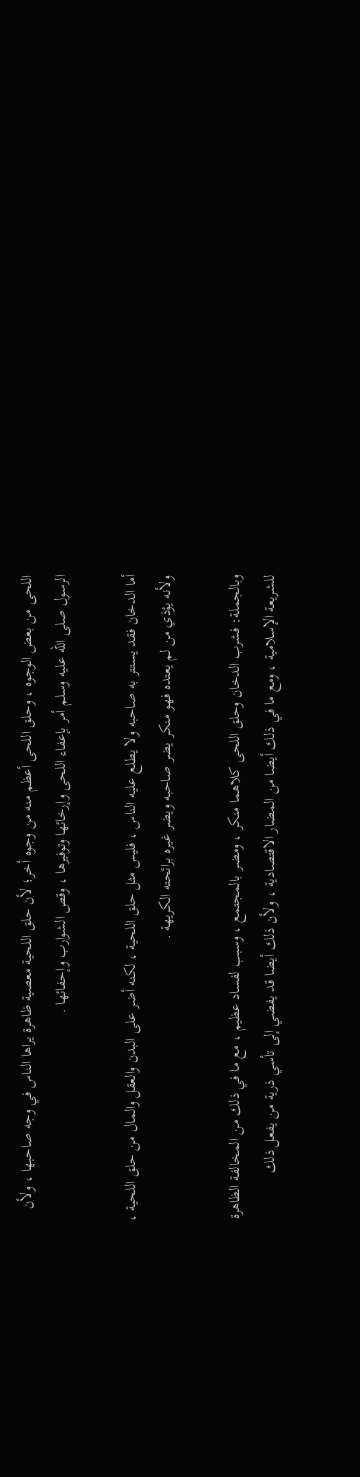اللحى من بعض الوجوه ، وحلق اللحى أعظم منه من وجوه أخر؛ لأن حلق اللحية معصية ظاهرة يراها الناس في وجه صاحبها ، ولأن الرسول صلى الله عليه وسلم أمر بإعفاء اللحى وإرخائها وتوفيرها ، وقص الشوارب وإحفائها .

أما الدخان فقد يستتر به صاحبه ولا يطلع عليه الناس ، فليس مثل حلق اللحية ، لكنه أضر على البدن والعقل والمال من حلق اللحية ، ولأنه يؤذي من لم يعتده فهو منكر يضر صاحبه ويضر غيره برائحته الكريهة .

وبالجملة: فشرب الدخان وحلق اللحى كلاهما منكر ، ومضر بالمجتمع ، وسبب لفساد عظيم ، مع ما في ذلك من المخالفة الظاهرة للشريعة الإسلامية ، ومع ما في ذلك أيضا من المضار الاقتصادية ، ولأن ذلك أيضا قد يفضي إلى تأسي ذرية من يفعل ذلك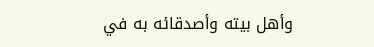وأهل بيته وأصدقائه به في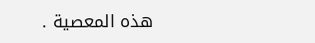هذه المعصية .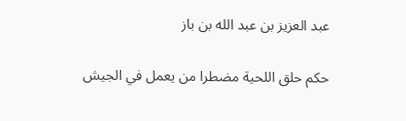عبد العزيز بن عبد الله بن باز

حكم حلق اللحية مضطرا من يعمل في الجيش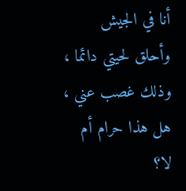أنا في الجيش وأحلق لحيتي دائما ، وذلك غصب عني ، هل هذا حرام أم لا؟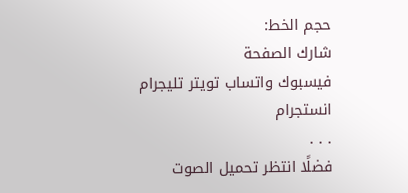حجم الخط:
شارك الصفحة
فيسبوك واتساب تويتر تليجرام انستجرام
. . .
فضلًا انتظر تحميل الصوت